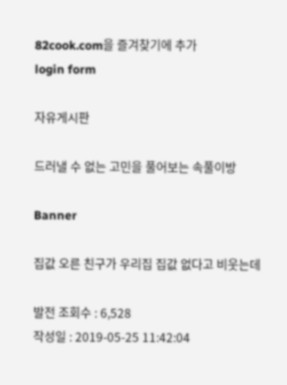82cook.com을 즐겨찾기에 추가
login form

자유게시판

드러낼 수 없는 고민을 풀어보는 속풀이방

Banner

집값 오른 친구가 우리집 집값 없다고 비웃는데

발전 조회수 : 6,528
작성일 : 2019-05-25 11:42:04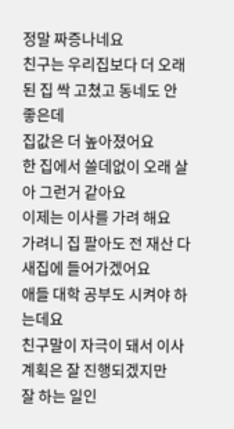정말 짜증나네요
친구는 우리집보다 더 오래된 집 싹 고쳤고 동네도 안 좋은데
집값은 더 높아졌어요
한 집에서 쓸데없이 오래 살아 그런거 같아요
이제는 이사를 가려 해요
가려니 집 팔아도 전 재산 다 새집에 들어가겠어요
애들 대학 공부도 시켜야 하는데요
친구말이 자극이 돼서 이사 계획은 잘 진행되겠지만
잘 하는 일인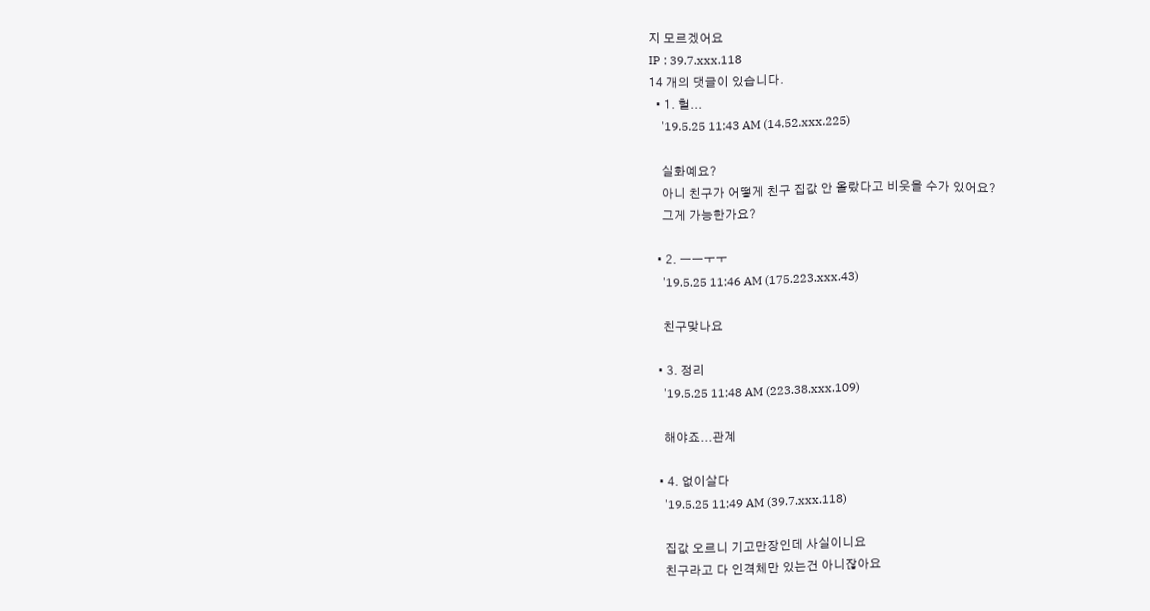지 모르겠어요
IP : 39.7.xxx.118
14 개의 댓글이 있습니다.
  • 1. 헐...
    '19.5.25 11:43 AM (14.52.xxx.225)

    실화예요?
    아니 친구가 어떻게 친구 집값 안 올랐다고 비웃을 수가 있어요?
    그게 가능한가요?

  • 2. ㅡㅡㅜㅜ
    '19.5.25 11:46 AM (175.223.xxx.43)

    친구맞나요

  • 3. 정리
    '19.5.25 11:48 AM (223.38.xxx.109)

    해야죠...관계

  • 4. 없이살다
    '19.5.25 11:49 AM (39.7.xxx.118)

    집값 오르니 기고만장인데 사실이니요
    친구라고 다 인격체만 있는건 아니잖아요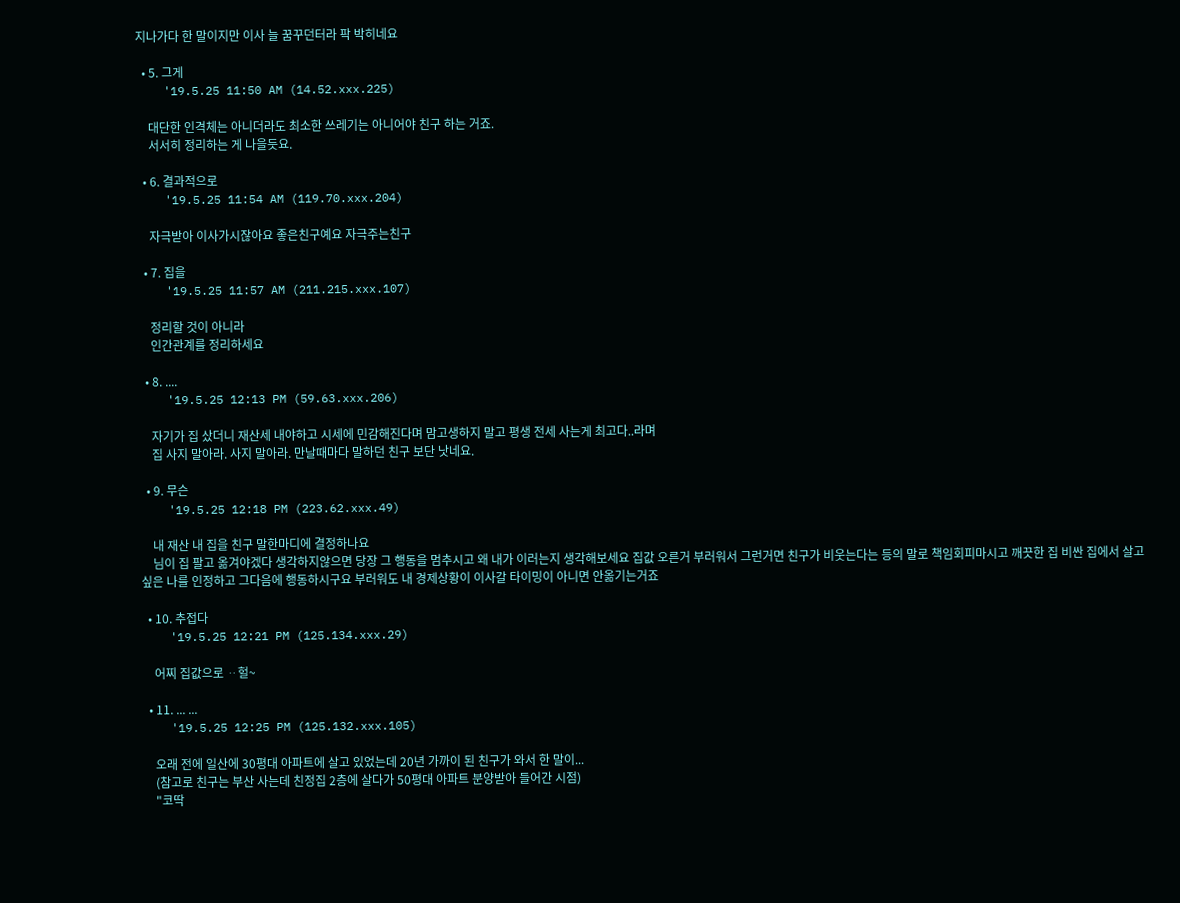지나가다 한 말이지만 이사 늘 꿈꾸던터라 팍 박히네요

  • 5. 그게
    '19.5.25 11:50 AM (14.52.xxx.225)

    대단한 인격체는 아니더라도 최소한 쓰레기는 아니어야 친구 하는 거죠.
    서서히 정리하는 게 나을듯요.

  • 6. 결과적으로
    '19.5.25 11:54 AM (119.70.xxx.204)

    자극받아 이사가시잖아요 좋은친구예요 자극주는친구

  • 7. 집을
    '19.5.25 11:57 AM (211.215.xxx.107)

    정리할 것이 아니라
    인간관계를 정리하세요

  • 8. ....
    '19.5.25 12:13 PM (59.63.xxx.206)

    자기가 집 샀더니 재산세 내야하고 시세에 민감해진다며 맘고생하지 말고 평생 전세 사는게 최고다..라며
    집 사지 말아라. 사지 말아라. 만날때마다 말하던 친구 보단 낫네요.

  • 9. 무슨
    '19.5.25 12:18 PM (223.62.xxx.49)

    내 재산 내 집을 친구 말한마디에 결정하나요
    님이 집 팔고 옮겨야겠다 생각하지않으면 당장 그 행동을 멈추시고 왜 내가 이러는지 생각해보세요 집값 오른거 부러워서 그런거면 친구가 비웃는다는 등의 말로 책임회피마시고 깨끗한 집 비싼 집에서 살고 싶은 나를 인정하고 그다음에 행동하시구요 부러워도 내 경제상황이 이사갈 타이밍이 아니면 안옮기는거죠

  • 10. 추접다
    '19.5.25 12:21 PM (125.134.xxx.29)

    어찌 집값으로 ᆢ헐~

  • 11. ... ...
    '19.5.25 12:25 PM (125.132.xxx.105)

    오래 전에 일산에 30평대 아파트에 살고 있었는데 20년 가까이 된 친구가 와서 한 말이...
    (참고로 친구는 부산 사는데 친정집 2층에 살다가 50평대 아파트 분양받아 들어간 시점)
    "코딱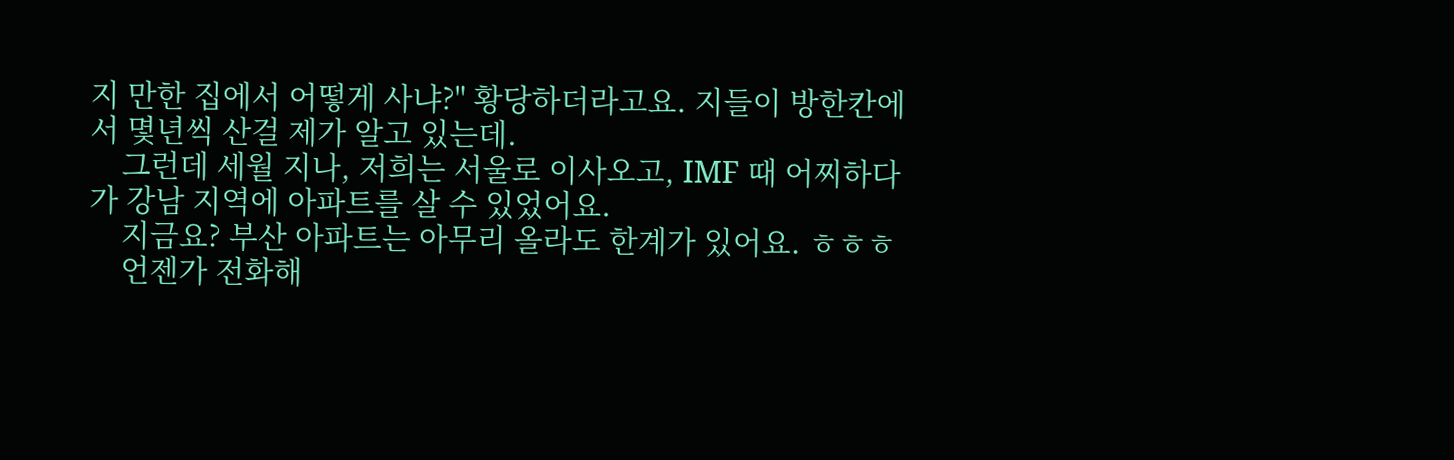지 만한 집에서 어떻게 사냐?" 황당하더라고요. 지들이 방한칸에서 몇년씩 산걸 제가 알고 있는데.
    그런데 세월 지나, 저희는 서울로 이사오고, IMF 때 어찌하다가 강남 지역에 아파트를 살 수 있었어요.
    지금요? 부산 아파트는 아무리 올라도 한계가 있어요. ㅎㅎㅎ
    언젠가 전화해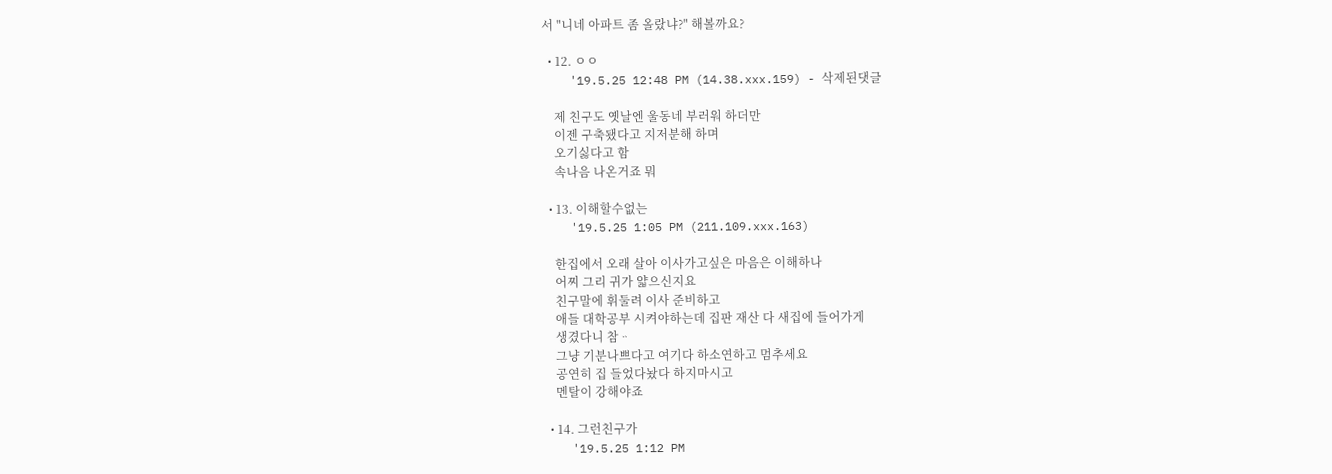서 "니네 아파트 좀 올랐냐?" 해볼까요?

  • 12. ㅇㅇ
    '19.5.25 12:48 PM (14.38.xxx.159) - 삭제된댓글

    제 친구도 옛날엔 울동네 부러워 하더만
    이젠 구축됐다고 지저분해 하며
    오기싫다고 함
    속나음 나온거죠 뭐

  • 13. 이해할수없는
    '19.5.25 1:05 PM (211.109.xxx.163)

    한집에서 오래 살아 이사가고싶은 마음은 이해하나
    어찌 그리 귀가 얇으신지요
    친구말에 휘둘려 이사 준비하고
    애들 대학공부 시켜야하는데 집판 재산 다 새집에 들어가게
    생겼다니 참ᆢ
    그냥 기분나쁘다고 여기다 하소연하고 멈추세요
    공연히 집 들었다놨다 하지마시고
    멘탈이 강해야죠

  • 14. 그런친구가
    '19.5.25 1:12 PM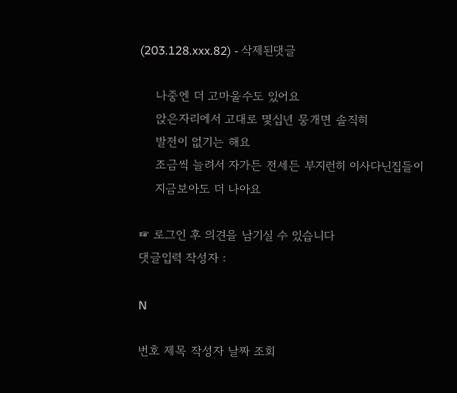(203.128.xxx.82) - 삭제된댓글

    나중엔 더 고마울수도 있어요
    앉은자리에서 고대로 몇십년 뭉개면 솔직히
    발전이 없기는 해요
    조금씩 늘려서 자가든 전세든 부지런히 이사다닌집들이
    지금보아도 더 나아요

☞ 로그인 후 의견을 남기실 수 있습니다
댓글입력 작성자 :

N

번호 제목 작성자 날짜 조회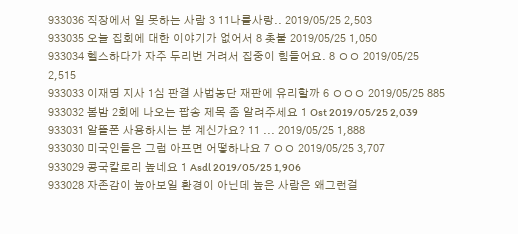933036 직장에서 일 못하는 사람 3 11나를사랑.. 2019/05/25 2,503
933035 오늘 집회에 대한 이야기가 없어서 8 촛불 2019/05/25 1,050
933034 헬스하다가 자주 두리번 거려서 집중이 힘들어요. 8 ㅇㅇ 2019/05/25 2,515
933033 이재명 지사 1심 판결 사법농단 재판에 유리할까 6 ㅇㅇㅇ 2019/05/25 885
933032 봄밤 2회에 나오는 팝송 제목 좀 알려주세요 1 Ost 2019/05/25 2,039
933031 알뜰폰 사용하시는 분 계신가요? 11 ... 2019/05/25 1,888
933030 미국인들은 그럼 아프면 어떻하나요 7 ㅇㅇ 2019/05/25 3,707
933029 콩국칼로리 높네요 1 Asdl 2019/05/25 1,906
933028 자존감이 높아보일 환경이 아닌데 높은 사람은 왜그런걸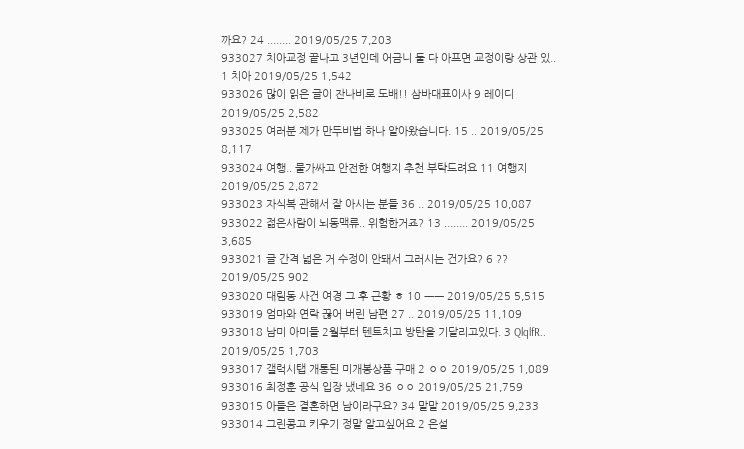까요? 24 ........ 2019/05/25 7,203
933027 치아교정 끝나고 3년인데 어금니 둘 다 아프면 교정이랑 상관 있.. 1 치아 2019/05/25 1,542
933026 많이 읽은 글이 잔나비로 도배!! 삼바대표이사 9 레이디 2019/05/25 2,582
933025 여러분 제가 만두비법 하나 알아왔습니다. 15 .. 2019/05/25 8,117
933024 여행.. 물가싸고 안전한 여행지 추천 부탁드려요 11 여행지 2019/05/25 2,872
933023 자식복 관해서 잘 아시는 분들 36 .. 2019/05/25 10,087
933022 젊은사람이 뇌동맥류.. 위험한거죠? 13 ........ 2019/05/25 3,685
933021 글 간격 넓은 거 수정이 안돼서 그러시는 건가요? 6 ?? 2019/05/25 902
933020 대림동 사건 여경 그 후 근황 ㅎ 10 ㅡㅡ 2019/05/25 5,515
933019 엄마와 연락 끊어 버린 남편 27 .. 2019/05/25 11,109
933018 남미 아미들 2월부터 텐트치고 방탄을 기달리고있다. 3 QlqlfR.. 2019/05/25 1,703
933017 갤럭시탭 개통된 미개봉상품 구매 2 ㅇㅇ 2019/05/25 1,089
933016 최정훈 공식 입장 냈네요 36 ㅇㅇ 2019/05/25 21,759
933015 아들은 결혼하면 남이라구요? 34 말말 2019/05/25 9,233
933014 그린콩고 키우기 정말 알고싶어요 2 은설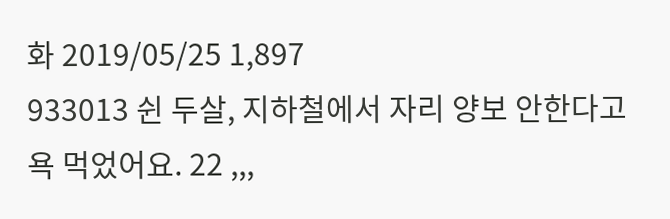화 2019/05/25 1,897
933013 쉰 두살, 지하철에서 자리 양보 안한다고 욕 먹었어요. 22 ,,,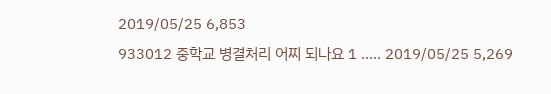2019/05/25 6,853
933012 중학교 병결처리 어찌 되나요 1 ..... 2019/05/25 5,269